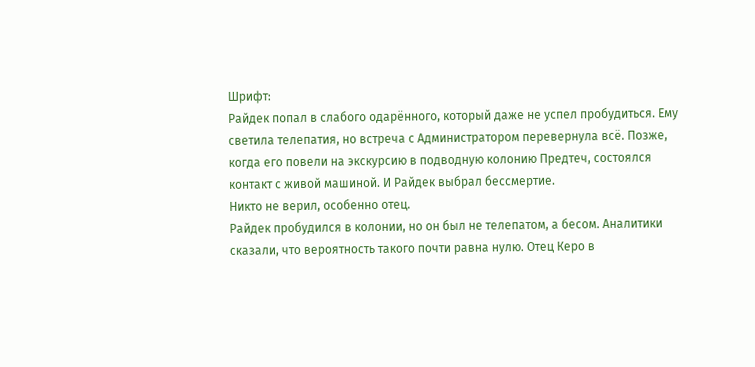Шрифт:
Райдек попал в слабого одарённого, который даже не успел пробудиться. Ему светила телепатия, но встреча с Администратором перевернула всё. Позже, когда его повели на экскурсию в подводную колонию Предтеч, состоялся контакт с живой машиной. И Райдек выбрал бессмертие.
Никто не верил, особенно отец.
Райдек пробудился в колонии, но он был не телепатом, а бесом. Аналитики сказали, что вероятность такого почти равна нулю. Отец Керо в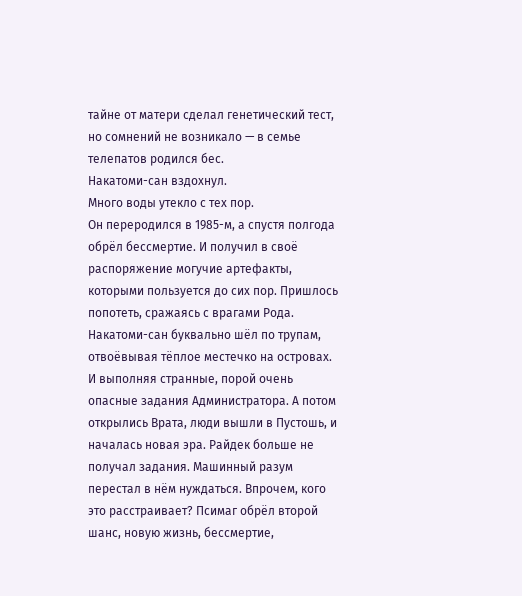тайне от матери сделал генетический тест, но сомнений не возникало — в семье телепатов родился бес.
Накатоми-сан вздохнул.
Много воды утекло с тех пор.
Он переродился в 1985-м, а спустя полгода обрёл бессмертие. И получил в своё распоряжение могучие артефакты, которыми пользуется до сих пор. Пришлось попотеть, сражаясь с врагами Рода. Накатоми-сан буквально шёл по трупам, отвоёвывая тёплое местечко на островах. И выполняя странные, порой очень опасные задания Администратора. А потом открылись Врата, люди вышли в Пустошь, и началась новая эра. Райдек больше не получал задания. Машинный разум перестал в нём нуждаться. Впрочем, кого это расстраивает? Псимаг обрёл второй шанс, новую жизнь, бессмертие,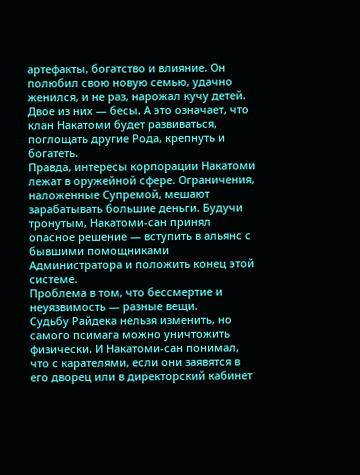артефакты, богатство и влияние. Он полюбил свою новую семью, удачно женился, и не раз, нарожал кучу детей. Двое из них — бесы. А это означает, что клан Накатоми будет развиваться, поглощать другие Рода, крепнуть и богатеть.
Правда, интересы корпорации Накатоми лежат в оружейной сфере. Ограничения, наложенные Супремой, мешают зарабатывать большие деньги. Будучи тронутым, Накатоми-сан принял опасное решение — вступить в альянс с бывшими помощниками Администратора и положить конец этой системе.
Проблема в том, что бессмертие и неуязвимость — разные вещи.
Судьбу Райдека нельзя изменить, но самого псимага можно уничтожить физически. И Накатоми-сан понимал, что с карателями, если они заявятся в его дворец или в директорский кабинет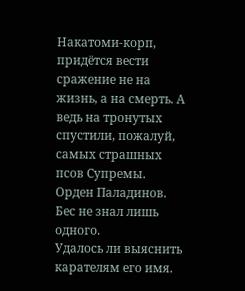Накатоми-корп, придётся вести сражение не на жизнь, а на смерть. А ведь на тронутых спустили, пожалуй, самых страшных псов Супремы. Орден Паладинов.
Бес не знал лишь одного.
Удалось ли выяснить карателям его имя.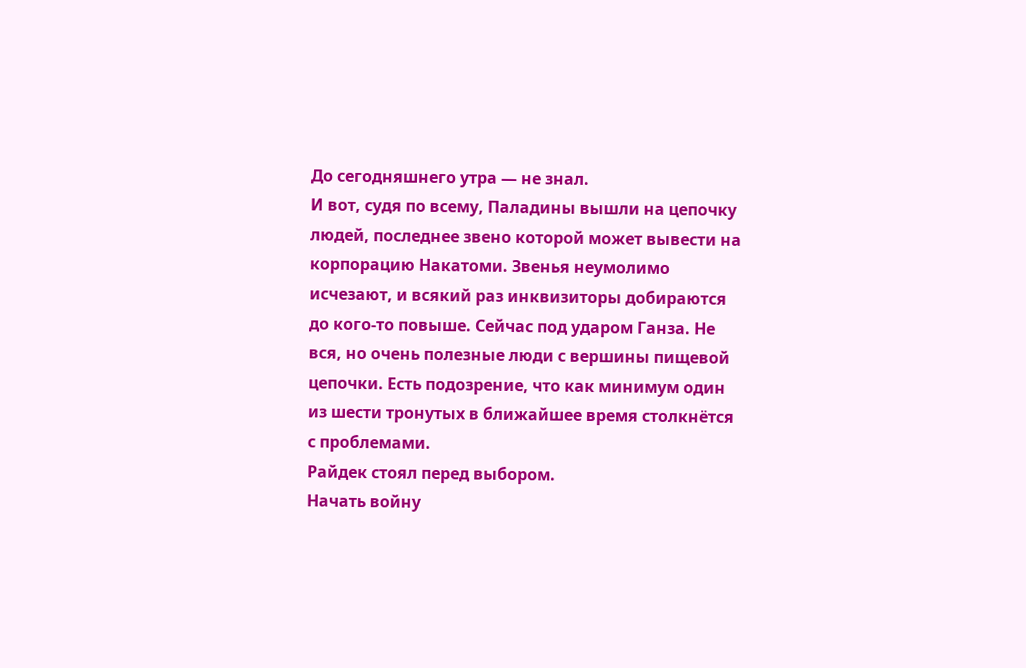До сегодняшнего утра — не знал.
И вот, судя по всему, Паладины вышли на цепочку людей, последнее звено которой может вывести на корпорацию Накатоми. Звенья неумолимо исчезают, и всякий раз инквизиторы добираются до кого-то повыше. Сейчас под ударом Ганза. Не вся, но очень полезные люди с вершины пищевой цепочки. Есть подозрение, что как минимум один из шести тронутых в ближайшее время столкнётся с проблемами.
Райдек стоял перед выбором.
Начать войну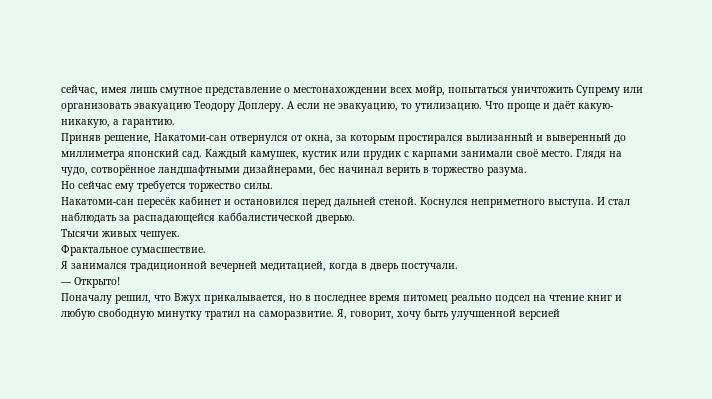сейчас, имея лишь смутное представление о местонахождении всех мойр, попытаться уничтожить Супрему или организовать эвакуацию Теодору Доплеру. А если не эвакуацию, то утилизацию. Что проще и даёт какую-никакую, а гарантию.
Приняв решение, Накатоми-сан отвернулся от окна, за которым простирался вылизанный и выверенный до миллиметра японский сад. Каждый камушек, кустик или прудик с карпами занимали своё место. Глядя на чудо, сотворённое ландшафтными дизайнерами, бес начинал верить в торжество разума.
Но сейчас ему требуется торжество силы.
Накатоми-сан пересёк кабинет и остановился перед дальней стеной. Коснулся неприметного выступа. И стал наблюдать за распадающейся каббалистической дверью.
Тысячи живых чешуек.
Фрактальное сумасшествие.
Я занимался традиционной вечерней медитацией, когда в дверь постучали.
— Открыто!
Поначалу решил, что Вжух прикалывается, но в последнее время питомец реально подсел на чтение книг и любую свободную минутку тратил на саморазвитие. Я, говорит, хочу быть улучшенной версией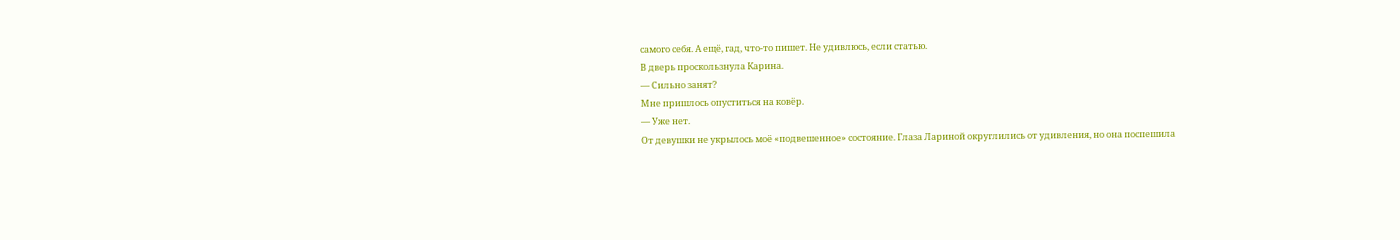самого себя. А ещё, гад, что-то пишет. Не удивлюсь, если статью.
В дверь проскользнула Карина.
— Сильно занят?
Мне пришлось опуститься на ковёр.
— Уже нет.
От девушки не укрылось моё «подвешенное» состояние. Глаза Лариной округлились от удивления, но она поспешила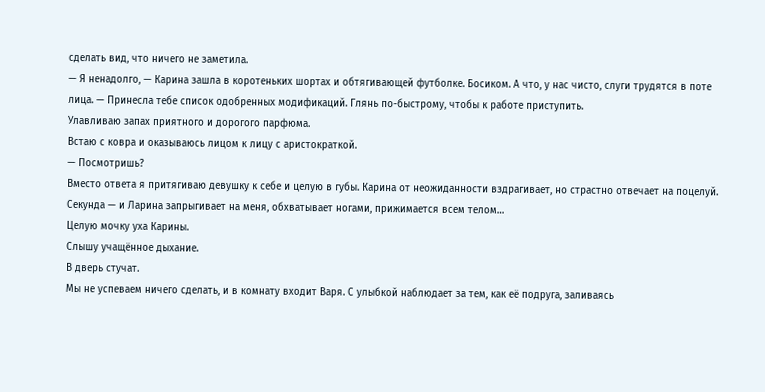сделать вид, что ничего не заметила.
— Я ненадолго, — Карина зашла в коротеньких шортах и обтягивающей футболке. Босиком. А что, у нас чисто, слуги трудятся в поте лица. — Принесла тебе список одобренных модификаций. Глянь по-быстрому, чтобы к работе приступить.
Улавливаю запах приятного и дорогого парфюма.
Встаю с ковра и оказываюсь лицом к лицу с аристократкой.
— Посмотришь?
Вместо ответа я притягиваю девушку к себе и целую в губы. Карина от неожиданности вздрагивает, но страстно отвечает на поцелуй. Секунда — и Ларина запрыгивает на меня, обхватывает ногами, прижимается всем телом…
Целую мочку уха Карины.
Слышу учащённое дыхание.
В дверь стучат.
Мы не успеваем ничего сделать, и в комнату входит Варя. С улыбкой наблюдает за тем, как её подруга, заливаясь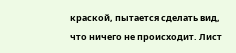краской, пытается сделать вид, что ничего не происходит. Лист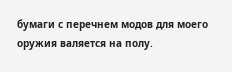бумаги с перечнем модов для моего оружия валяется на полу.